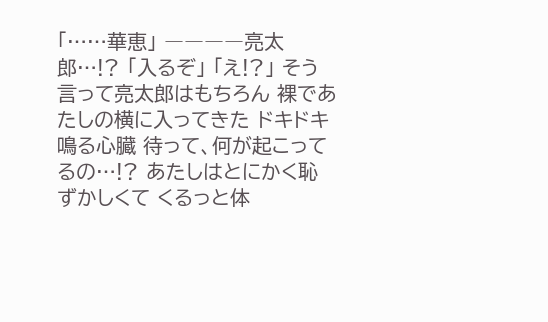「……華恵」 ――――亮太郎…!? 「入るぞ」 「え!?」 そう言って亮太郎はもちろん 裸であたしの横に入ってきた ドキドキ鳴る心臓 待って、何が起こってるの…!? あたしはとにかく恥ずかしくて くるっと体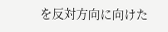を反対方向に向けた